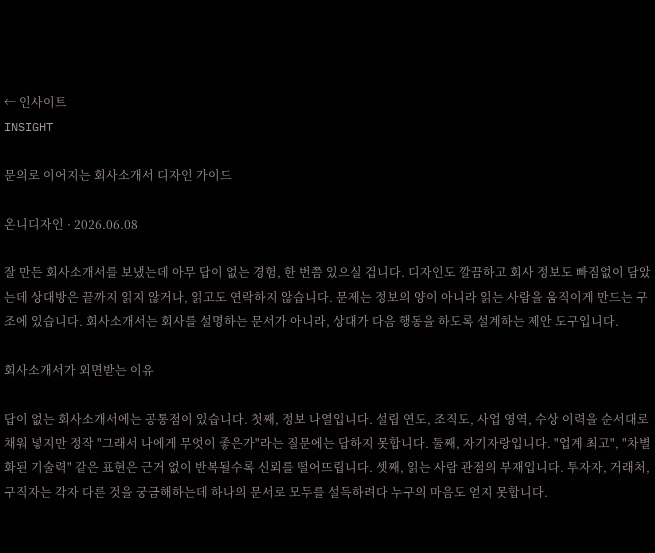← 인사이트
INSIGHT

문의로 이어지는 회사소개서 디자인 가이드

온니디자인 · 2026.06.08

잘 만든 회사소개서를 보냈는데 아무 답이 없는 경험, 한 번쯤 있으실 겁니다. 디자인도 깔끔하고 회사 정보도 빠짐없이 담았는데 상대방은 끝까지 읽지 않거나, 읽고도 연락하지 않습니다. 문제는 정보의 양이 아니라 읽는 사람을 움직이게 만드는 구조에 있습니다. 회사소개서는 회사를 설명하는 문서가 아니라, 상대가 다음 행동을 하도록 설계하는 제안 도구입니다.

회사소개서가 외면받는 이유

답이 없는 회사소개서에는 공통점이 있습니다. 첫째, 정보 나열입니다. 설립 연도, 조직도, 사업 영역, 수상 이력을 순서대로 채워 넣지만 정작 "그래서 나에게 무엇이 좋은가"라는 질문에는 답하지 못합니다. 둘째, 자기자랑입니다. "업계 최고", "차별화된 기술력" 같은 표현은 근거 없이 반복될수록 신뢰를 떨어뜨립니다. 셋째, 읽는 사람 관점의 부재입니다. 투자자, 거래처, 구직자는 각자 다른 것을 궁금해하는데 하나의 문서로 모두를 설득하려다 누구의 마음도 얻지 못합니다.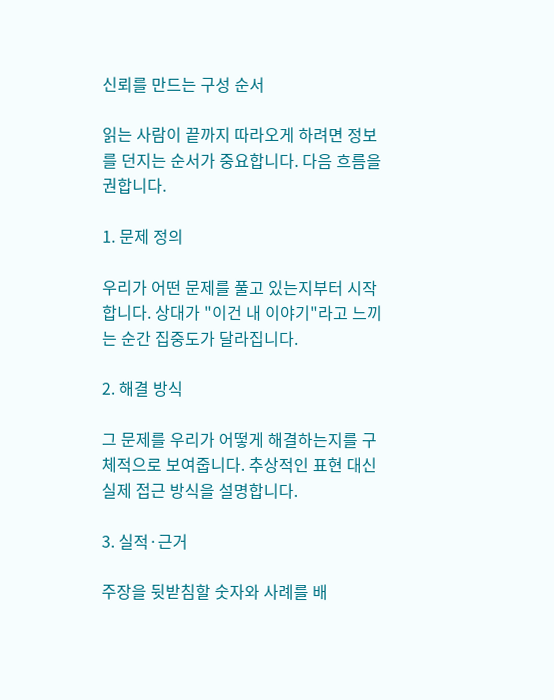신뢰를 만드는 구성 순서

읽는 사람이 끝까지 따라오게 하려면 정보를 던지는 순서가 중요합니다. 다음 흐름을 권합니다.

1. 문제 정의

우리가 어떤 문제를 풀고 있는지부터 시작합니다. 상대가 "이건 내 이야기"라고 느끼는 순간 집중도가 달라집니다.

2. 해결 방식

그 문제를 우리가 어떻게 해결하는지를 구체적으로 보여줍니다. 추상적인 표현 대신 실제 접근 방식을 설명합니다.

3. 실적·근거

주장을 뒷받침할 숫자와 사례를 배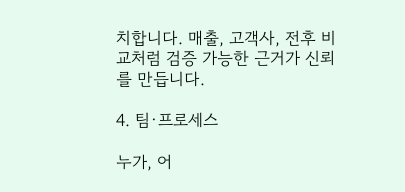치합니다. 매출, 고객사, 전후 비교처럼 검증 가능한 근거가 신뢰를 만듭니다.

4. 팀·프로세스

누가, 어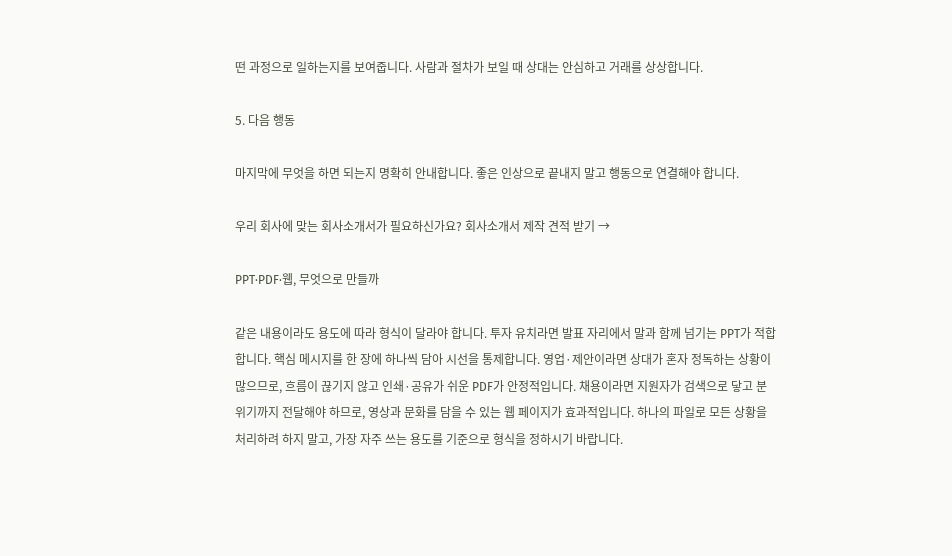떤 과정으로 일하는지를 보여줍니다. 사람과 절차가 보일 때 상대는 안심하고 거래를 상상합니다.

5. 다음 행동

마지막에 무엇을 하면 되는지 명확히 안내합니다. 좋은 인상으로 끝내지 말고 행동으로 연결해야 합니다.

우리 회사에 맞는 회사소개서가 필요하신가요? 회사소개서 제작 견적 받기 →

PPT·PDF·웹, 무엇으로 만들까

같은 내용이라도 용도에 따라 형식이 달라야 합니다. 투자 유치라면 발표 자리에서 말과 함께 넘기는 PPT가 적합합니다. 핵심 메시지를 한 장에 하나씩 담아 시선을 통제합니다. 영업·제안이라면 상대가 혼자 정독하는 상황이 많으므로, 흐름이 끊기지 않고 인쇄·공유가 쉬운 PDF가 안정적입니다. 채용이라면 지원자가 검색으로 닿고 분위기까지 전달해야 하므로, 영상과 문화를 담을 수 있는 웹 페이지가 효과적입니다. 하나의 파일로 모든 상황을 처리하려 하지 말고, 가장 자주 쓰는 용도를 기준으로 형식을 정하시기 바랍니다.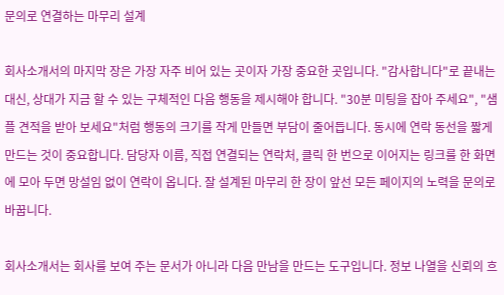문의로 연결하는 마무리 설계

회사소개서의 마지막 장은 가장 자주 비어 있는 곳이자 가장 중요한 곳입니다. "감사합니다"로 끝내는 대신, 상대가 지금 할 수 있는 구체적인 다음 행동을 제시해야 합니다. "30분 미팅을 잡아 주세요", "샘플 견적을 받아 보세요"처럼 행동의 크기를 작게 만들면 부담이 줄어듭니다. 동시에 연락 동선을 짧게 만드는 것이 중요합니다. 담당자 이름, 직접 연결되는 연락처, 클릭 한 번으로 이어지는 링크를 한 화면에 모아 두면 망설임 없이 연락이 옵니다. 잘 설계된 마무리 한 장이 앞선 모든 페이지의 노력을 문의로 바꿉니다.

회사소개서는 회사를 보여 주는 문서가 아니라 다음 만남을 만드는 도구입니다. 정보 나열을 신뢰의 흐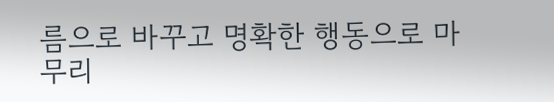름으로 바꾸고 명확한 행동으로 마무리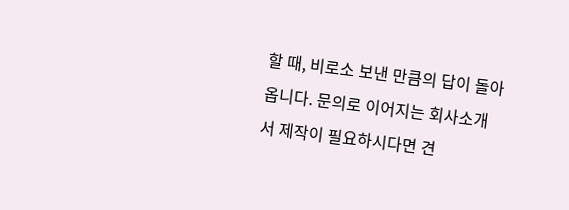할 때, 비로소 보낸 만큼의 답이 돌아옵니다. 문의로 이어지는 회사소개서 제작이 필요하시다면 견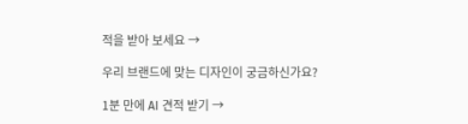적을 받아 보세요 →

우리 브랜드에 맞는 디자인이 궁금하신가요?

1분 만에 AI 견적 받기 →